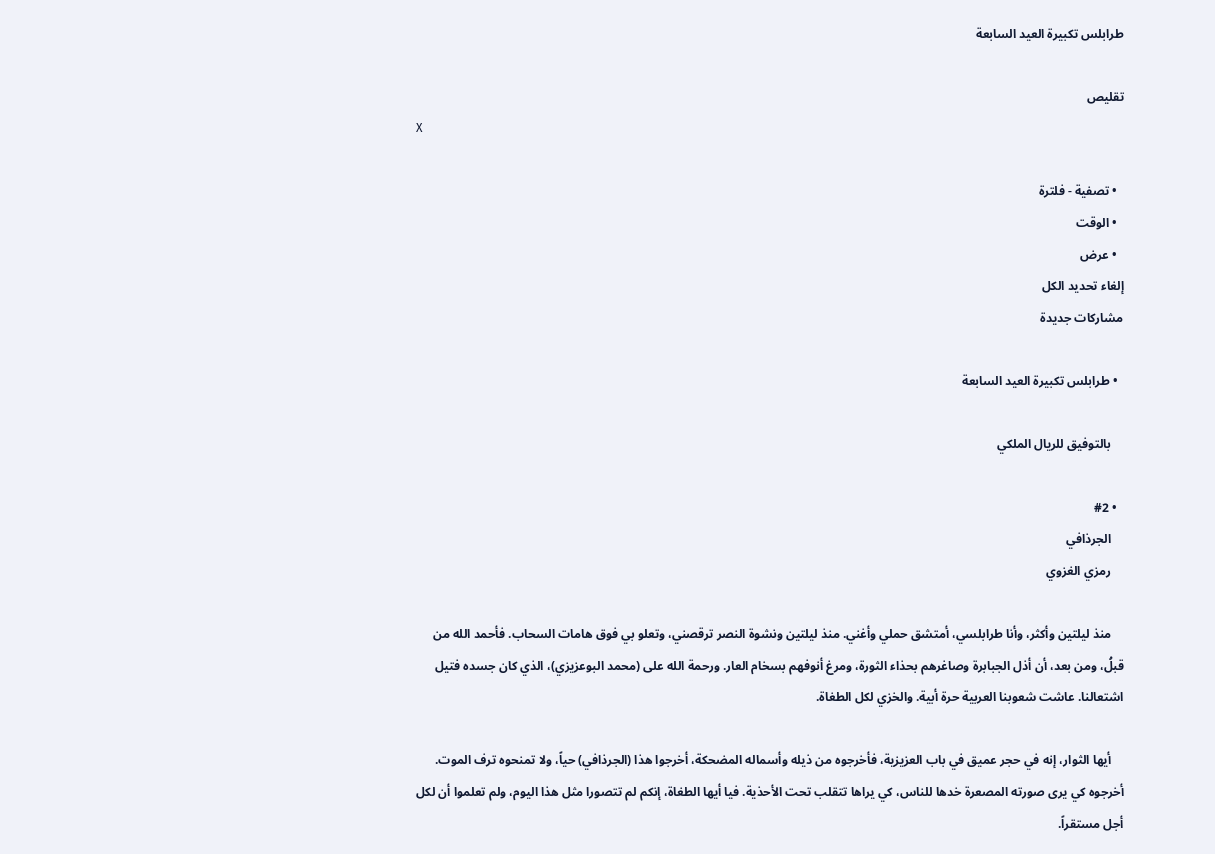طرابلس تكبيرة العيد السابعة

تقليص
X

  • تصفية - فلترة
  • الوقت
  • عرض
إلغاء تحديد الكل
مشاركات جديدة

  • طرابلس تكبيرة العيد السابعة

    بالتوفيق للريال الملكي

  • #2
    الجرذافي
    رمزي الغزوي

    منذ ليلتين وأكثر، وأنا طرابلسي، أمتشق حملي وأغني. منذ ليلتين ونشوة النصر ترقصني، وتعلو بي فوق هامات السحاب. فأحمد الله من قبلُ، ومن بعد، أن أذل الجبابرة وصاغرهم بحذاء الثورة، ومرغ أنوفهم بسخام العار. ورحمة الله على (محمد البوعزيزي)، الذي كان جسده فتيل اشتعالنا. عاشت شعوبنا العربية حرة أبية. والخزي لكل الطغاة.

    أيها الثوار، إنه في حجر عميق في باب العزيزية، فأخرجوه من ذيله وأسماله المضحكة، أخرجوا هذا (الجرذافي) حياً، ولا تمنحوه ترف الموت. أخرجوه كي يرى صورته المصعرة خدها للناس، كي يراها تتقلب تحت الأحذية. فيا أيها الطغاة، إنكم لم تتصورا مثل هذا اليوم، ولم تعلموا أن لكل أجل مستقراً.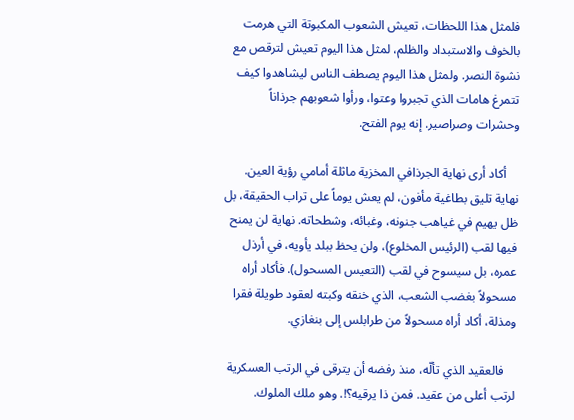فلمثل هذا اللحظات، تعيش الشعوب المكبوتة التي هرمت بالخوف والاستبداد والظلم، لمثل هذا اليوم تعيش لترقص مع نشوة النصر. ولمثل هذا اليوم يصطف الناس ليشاهدوا كيف تتمرغ هامات الذي تجبروا وعتوا، ورأوا شعوبهم جرذاناً وحشرات وصراصير. إنه يوم الفتح.

    أكاد أرى نهاية الجرذافي المخزية ماثلة أمامي رؤية العين. نهاية تليق بطاغية مأفون، لم يعش يوماً على تراب الحقيقة، بل ظل يهيم في غياهب جنونه، وغبائه، وشطحاته. نهاية لن يمنح فيها لقب (الرئيس المخلوع)، ولن يحظ ببلد يأويه، في أرذل عمره، بل سيسوح في لقب (التعيس المسحول). فأكاد أراه مسحولاً بغضب الشعب، الذي خنقه وكبته لعقود طويلة فقرا ومذلة، أكاد أراه مسحولاً من طرابلس إلى بنغازي.

    فالعقيد الذي تألّه، منذ رفضه أن يترقى في الرتب العسكرية لرتب أعلى من عقيد. فمن ذا يرقيه؟!. وهو ملك الملوك.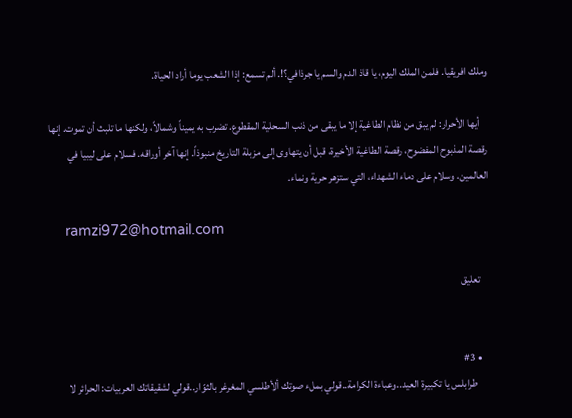وملك افريقيا. فلمن الملك اليوم، يا قاذ الدم والسم يا جرذافي؟!. ألم تسمع: إذا الشعب يوما أراد الحياة.

    أيها الأحرار: لم يبق من نظام الطاغية إلا ما يبقى من ذنب السحلية المقطوع. تضرب به يميناً وشمالاً، ولكنها ما تلبث أن تموت. إنها رقصة المذبوح المفضوح، رقصة الطاغية الأخيرة، قبل أن يتهاوى إلى مزبلة التاريخ منبوذاً. إنها آخر أوراقه. فسلام على ليبيا في العالمين. وسلام على دماء الشهداء، التي ستزهر حرية ونماء.

    ramzi972@hotmail.com

    تعليق


    • #3
      طرابلس يا تكبيرة العيد..وعباءة الكرامة..قولي بملء صوتك ألأطلسي المغرغر بالثوّار..قولي لشقيقاتك العربيات: الحرائر لا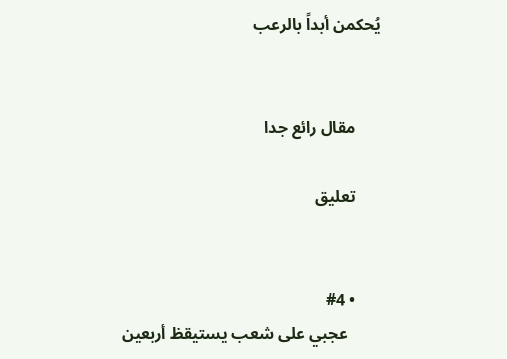يُحكمن أبداً بالرعب


      مقال رائع جدا

      تعليق


      • #4
        عجبي على شعب يستيقظ أربعين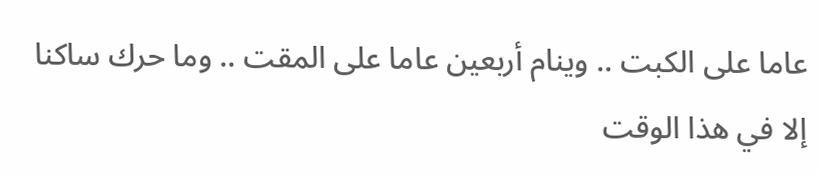عاما على الكبت .. وينام أربعين عاما على المقت .. وما حرك ساكنا إلا في هذا الوقت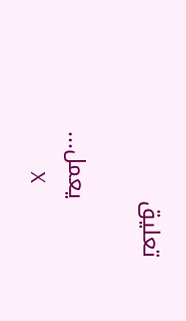تعليق

        يعمل...
        X